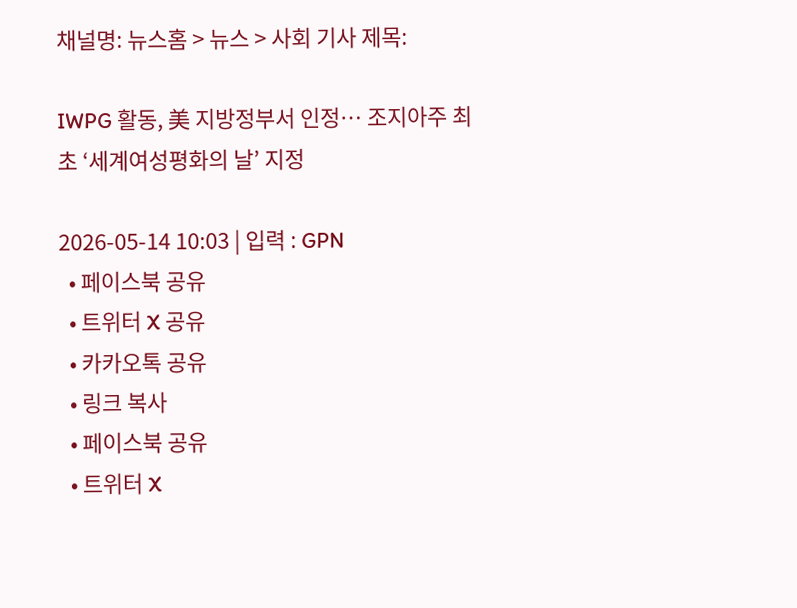채널명: 뉴스홈 > 뉴스 > 사회 기사 제목:

IWPG 활동, 美 지방정부서 인정… 조지아주 최초 ‘세계여성평화의 날’ 지정

2026-05-14 10:03 | 입력 : GPN
  • 페이스북 공유
  • 트위터 X 공유
  • 카카오톡 공유
  • 링크 복사
  • 페이스북 공유
  • 트위터 X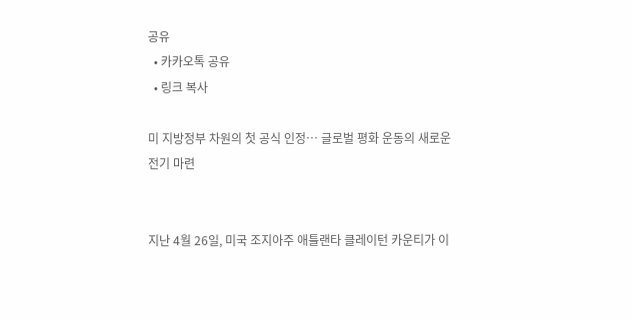공유
  • 카카오톡 공유
  • 링크 복사

미 지방정부 차원의 첫 공식 인정… 글로벌 평화 운동의 새로운 전기 마련


지난 4월 26일, 미국 조지아주 애틀랜타 클레이턴 카운티가 이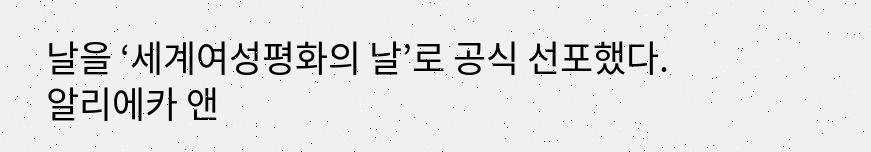날을 ‘세계여성평화의 날’로 공식 선포했다. 알리에카 앤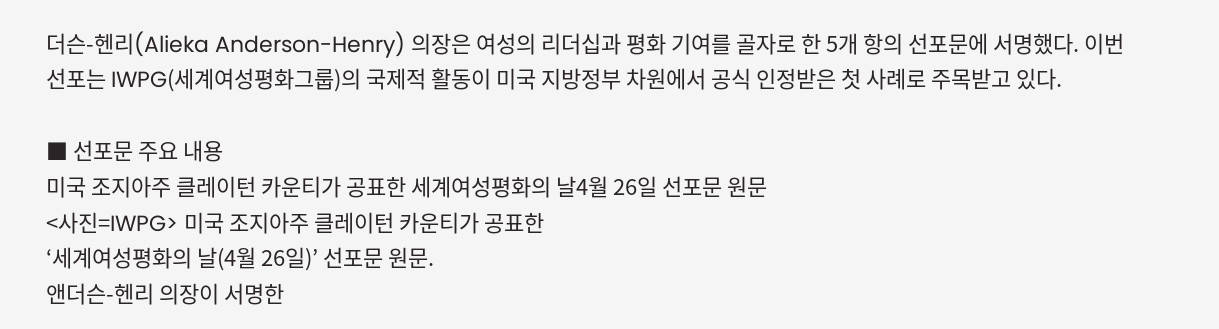더슨-헨리(Alieka Anderson-Henry) 의장은 여성의 리더십과 평화 기여를 골자로 한 5개 항의 선포문에 서명했다. 이번 선포는 IWPG(세계여성평화그룹)의 국제적 활동이 미국 지방정부 차원에서 공식 인정받은 첫 사례로 주목받고 있다.

■ 선포문 주요 내용
미국 조지아주 클레이턴 카운티가 공표한 세계여성평화의 날4월 26일 선포문 원문
<사진=IWPG> 미국 조지아주 클레이턴 카운티가 공표한
‘세계여성평화의 날(4월 26일)’ 선포문 원문.
앤더슨-헨리 의장이 서명한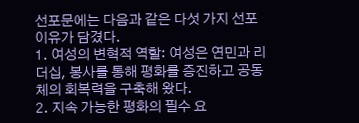선포문에는 다음과 같은 다섯 가지 선포 이유가 담겼다.
1. 여성의 변혁적 역할: 여성은 연민과 리더십, 봉사를 통해 평화를 증진하고 공동체의 회복력을 구축해 왔다.
2. 지속 가능한 평화의 필수 요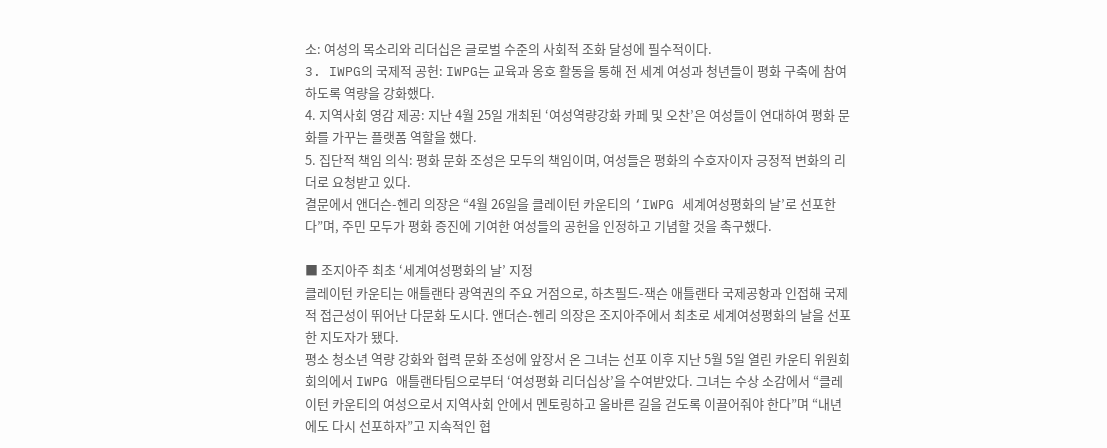소: 여성의 목소리와 리더십은 글로벌 수준의 사회적 조화 달성에 필수적이다.
3. IWPG의 국제적 공헌: IWPG는 교육과 옹호 활동을 통해 전 세계 여성과 청년들이 평화 구축에 참여하도록 역량을 강화했다.
4. 지역사회 영감 제공: 지난 4월 25일 개최된 ‘여성역량강화 카페 및 오찬’은 여성들이 연대하여 평화 문화를 가꾸는 플랫폼 역할을 했다.
5. 집단적 책임 의식: 평화 문화 조성은 모두의 책임이며, 여성들은 평화의 수호자이자 긍정적 변화의 리더로 요청받고 있다.
결문에서 앤더슨-헨리 의장은 “4월 26일을 클레이턴 카운티의 ‘IWPG 세계여성평화의 날’로 선포한다”며, 주민 모두가 평화 증진에 기여한 여성들의 공헌을 인정하고 기념할 것을 촉구했다.

■ 조지아주 최초 ‘세계여성평화의 날’ 지정
클레이턴 카운티는 애틀랜타 광역권의 주요 거점으로, 하츠필드-잭슨 애틀랜타 국제공항과 인접해 국제적 접근성이 뛰어난 다문화 도시다. 앤더슨-헨리 의장은 조지아주에서 최초로 세계여성평화의 날을 선포한 지도자가 됐다.
평소 청소년 역량 강화와 협력 문화 조성에 앞장서 온 그녀는 선포 이후 지난 5월 5일 열린 카운티 위원회 회의에서 IWPG 애틀랜타팀으로부터 ‘여성평화 리더십상’을 수여받았다. 그녀는 수상 소감에서 “클레이턴 카운티의 여성으로서 지역사회 안에서 멘토링하고 올바른 길을 걷도록 이끌어줘야 한다”며 “내년에도 다시 선포하자”고 지속적인 협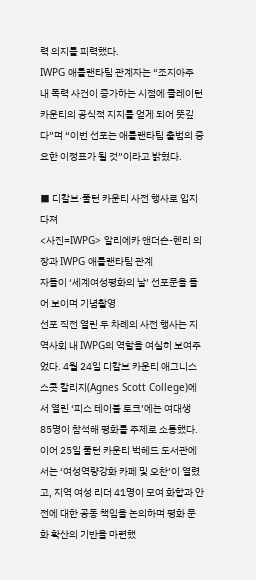력 의지를 피력했다.
IWPG 애틀랜타팀 관계자는 “조지아주 내 폭력 사건이 증가하는 시점에 클레이턴 카운티의 공식적 지지를 얻게 되어 뜻깊다”며 “이번 선포는 애틀랜타팀 출범의 중요한 이정표가 될 것”이라고 밝혔다.

■ 디칼브·풀턴 카운티 사전 행사로 입지 다져
<사진=IWPG> 알리에카 앤더슨-헨리 의장과 IWPG 애틀랜타팀 관계
자들이 ‘세계여성평화의 날’ 선포문을 들어 보이며 기념촬영
선포 직전 열린 두 차례의 사전 행사는 지역사회 내 IWPG의 역할을 여실히 보여주었다. 4월 24일 디칼브 카운티 애그니스 스콧 칼리지(Agnes Scott College)에서 열린 ‘피스 테이블 토크’에는 여대생 85명이 참석해 평화를 주제로 소통했다. 이어 25일 풀턴 카운티 벅헤드 도서관에서는 ‘여성역량강화 카페 및 오찬’이 열렸고, 지역 여성 리더 41명이 모여 화합과 안전에 대한 공동 책임을 논의하며 평화 문화 확산의 기반을 마련했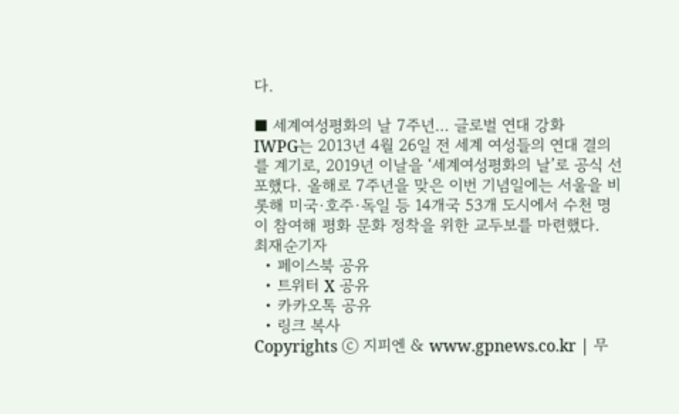다.

■ 세계여성평화의 날 7주년… 글로벌 연대 강화
IWPG는 2013년 4월 26일 전 세계 여성들의 연대 결의를 계기로, 2019년 이날을 ‘세계여성평화의 날’로 공식 선포했다. 올해로 7주년을 맞은 이번 기념일에는 서울을 비롯해 미국·호주·독일 등 14개국 53개 도시에서 수천 명이 참여해 평화 문화 정착을 위한 교두보를 마련했다.
최재순기자
  • 페이스북 공유
  • 트위터 X 공유
  • 카카오톡 공유
  • 링크 복사
Copyrights ⓒ 지피엔 & www.gpnews.co.kr | 무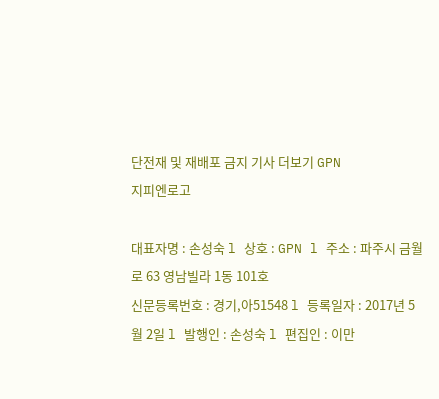단전재 및 재배포 금지 기사 더보기 GPN
지피엔로고

대표자명 : 손성숙 l 상호 : GPN l 주소 : 파주시 금월로 63 영남빌라 1동 101호
신문등록번호 : 경기,아51548 l 등록일자 : 2017년 5월 2일 l 발행인 : 손성숙 l 편집인 : 이만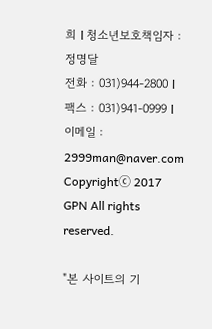희 l 청소년보호책임자 : 정명달
전화 : 031)944-2800 l 팩스 : 031)941-0999 l 이메일 : 2999man@naver.com
Copyrightⓒ 2017 GPN All rights reserved.

"본 사이트의 기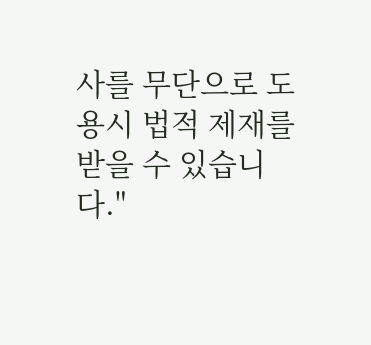사를 무단으로 도용시 법적 제재를 받을 수 있습니다."